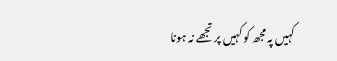کہیں پہ مجھ کو کہیں پر تجھے نہ ہونا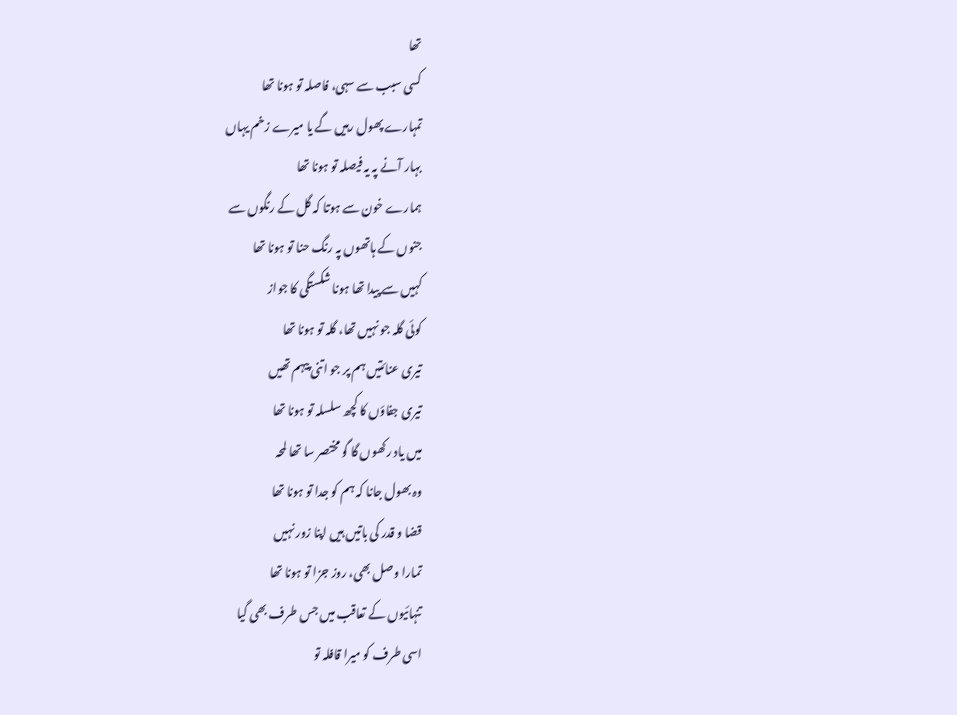تھا
کسی سبب سے سہی، فاصلہ تو ہونا تھا
تمہارے پھول رہیں گے یا میرے زخم یہاں
بہار آنے پہ یہ فیصلہ تو ہونا تھا
ہمارے خون سے ہوتا کہ گل کے رنگوں سے
جنوں کے ہاتھوں پہ رنگ حنا تو ہونا تھا
کہیں سے پیدا تھا ہونا شکستگی کا جواز
کوئی گلہ جو نہیں تھا، گلہ تو ہونا تھا
تیری عنائتیں ہم پر جو اتنی پیہم تھیں
تیری جفاؤں کا کچھ سلسلہ تو ہونا تھا
میں یاد رکھوں گا گو مختصر سا تھا لمحہ
وہ بھول جانا کہ ہم کو جدا تو ہونا تھا
قضا و قدر کی باتیں ہیں اپنا زور نہیں
تمارا وصل بھی، روز جزا تو ہونا تھا
تنہائیوں کے تعاقب میں جس طرف بھی گیا
اسی طرف کو ميرا قافلہ تو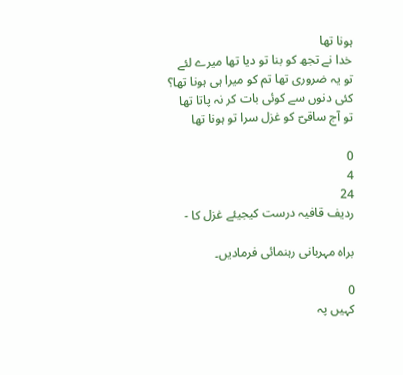ہونا تھا
خدا نے تجھ کو بنا تو دیا تھا میرے لئے
تو یہ ضروری تھا تم کو میرا ہی ہونا تھا؟
کئی دنوں سے کوئی بات کر نہ پاتا تھا
تو آج ساقیؔ کو غزل سرا تو ہونا تھا

0
4
24
ردیف قافیہ درست کیجیئے غزل کا -

براہ مہربانی رہنمائی فرمادیں۔

0
کہیں پہ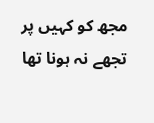مجھ کو کہیں پر تجھے نہ ہونا تھا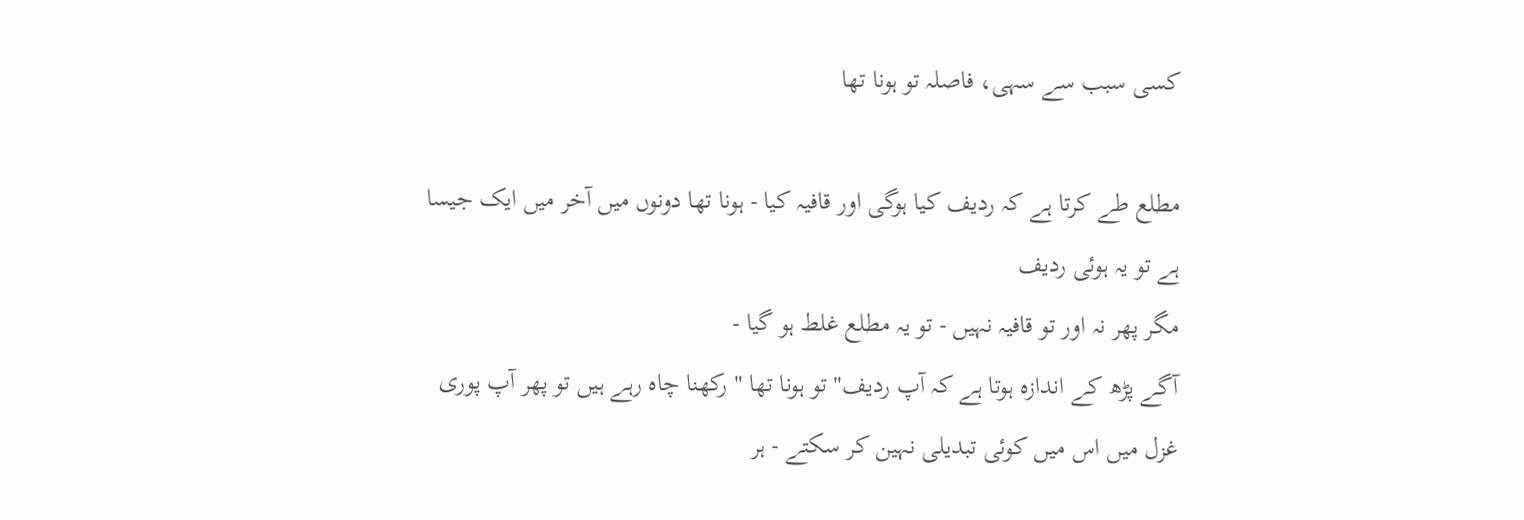کسی سبب سے سہی، فاصلہ تو ہونا تھا

مطلع طے کرتا ہے کہ ردیف کیا ہوگی اور قافیہ کیا - ہونا تھا دونوں میں آخر میں ایک جیسا ہے تو یہ ہوئی ردیف
مگر پھر نہ اور تو قافیہ نہیں - تو یہ مطلع غلط ہو گیا -
آگے پڑھ کے اندازہ ہوتا ہے کہ آپ ردیف" تو ہونا تھا " رکھنا چاہ رہے ہیں تو پھر آپ پوری غزل میں اس میں کوئی تبدیلی نہین کر سکتے - ہر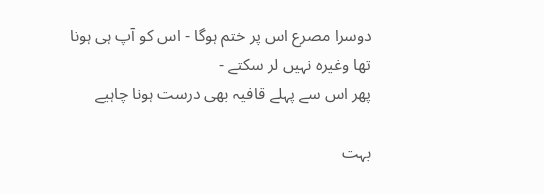دوسرا مصرع اس پر ختم ہوگا - اس کو آپ ہی ہونا تھا وغیرہ نہیں لر سکتے -
پھر اس سے پہلے قافیہ بھی درست ہونا چاہیے

بہت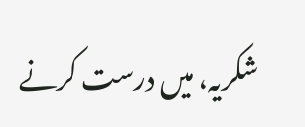شکریہ، میں درست کرنے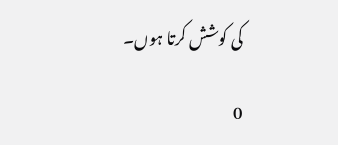کی کوشش کرتا ہوں۔

0